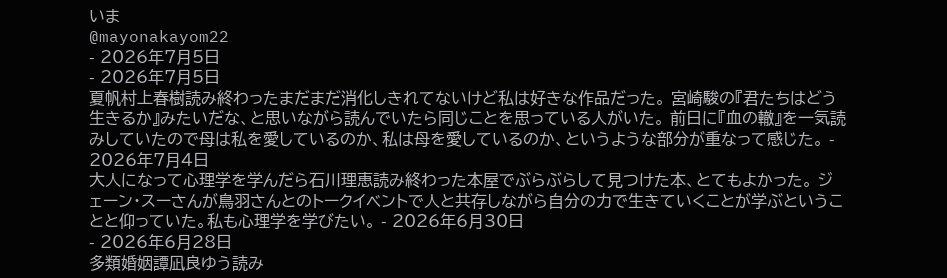いま
@mayonakayom22
- 2026年7月5日
- 2026年7月5日
夏帆村上春樹読み終わったまだまだ消化しきれてないけど私は好きな作品だった。 宮崎駿の『君たちはどう生きるか』みたいだな、と思いながら読んでいたら同じことを思っている人がいた。 前日に『血の轍』を一気読みしていたので母は私を愛しているのか、私は母を愛しているのか、というような部分が重なって感じた。 - 2026年7月4日
大人になって心理学を学んだら石川理恵読み終わった本屋でぶらぶらして見つけた本、とてもよかった。 ジェーン・スーさんが鳥羽さんとのトークイベントで人と共存しながら自分の力で生きていくことが学ぶということと仰っていた。私も心理学を学びたい。 - 2026年6月30日
- 2026年6月28日
多類婚姻譚凪良ゆう読み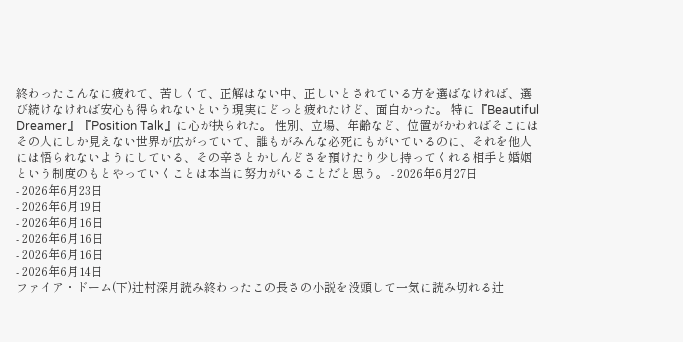終わったこんなに疲れて、苦しくて、正解はない中、正しいとされている方を選ばなければ、選び続けなければ安心も得られないという現実にどっと疲れたけど、面白かった。 特に『Beautiful Dreamer』『Position Talk』に心が抉られた。 性別、立場、年齢など、位置がかわればそこにはその人にしか見えない世界が広がっていて、誰もがみんな必死にもがいているのに、それを他人には悟られないようにしている、その辛さとかしんどさを預けたり少し持ってくれる相手と婚姻という制度のもとやっていくことは本当に努力がいることだと思う。 - 2026年6月27日
- 2026年6月23日
- 2026年6月19日
- 2026年6月16日
- 2026年6月16日
- 2026年6月16日
- 2026年6月14日
ファイア・ドーム(下)辻村深月読み終わったこの長さの小説を没頭して一気に読み切れる辻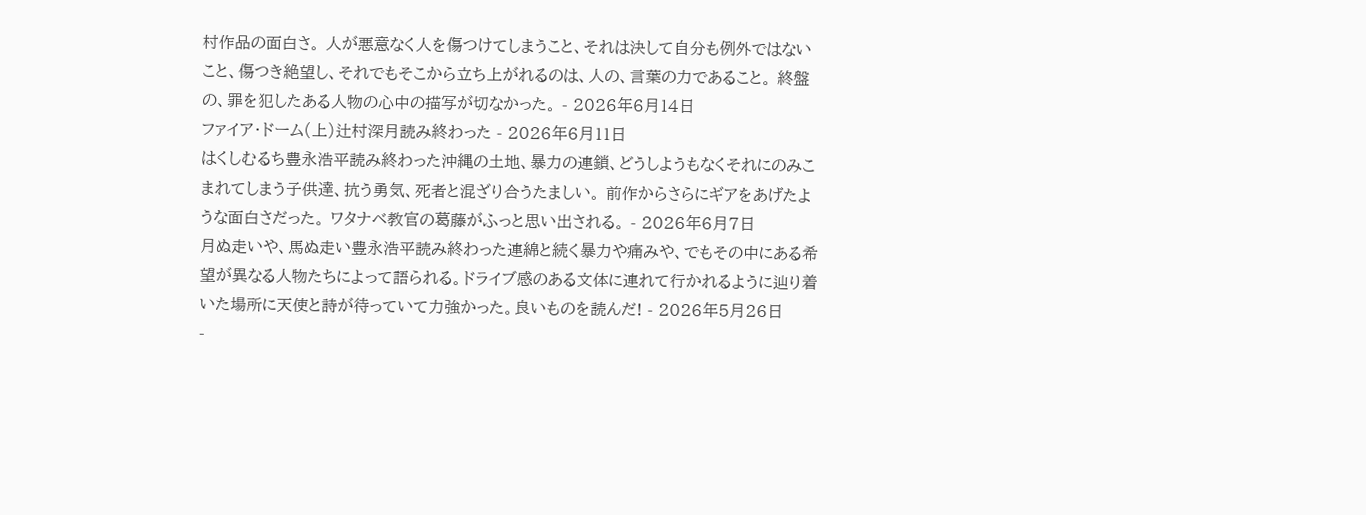村作品の面白さ。 人が悪意なく人を傷つけてしまうこと、それは決して自分も例外ではないこと、傷つき絶望し、それでもそこから立ち上がれるのは、人の、言葉の力であること。 終盤の、罪を犯したある人物の心中の描写が切なかった。 - 2026年6月14日
ファイア・ドーム(上)辻村深月読み終わった - 2026年6月11日
はくしむるち豊永浩平読み終わった沖縄の土地、暴力の連鎖、どうしようもなくそれにのみこまれてしまう子供達、抗う勇気、死者と混ざり合うたましい。 前作からさらにギアをあげたような面白さだった。 ワタナベ教官の葛藤がふっと思い出される。 - 2026年6月7日
月ぬ走いや、馬ぬ走い豊永浩平読み終わった連綿と続く暴力や痛みや、でもその中にある希望が異なる人物たちによって語られる。ドライブ感のある文体に連れて行かれるように辿り着いた場所に天使と詩が待っていて力強かった。良いものを読んだ! - 2026年5月26日
-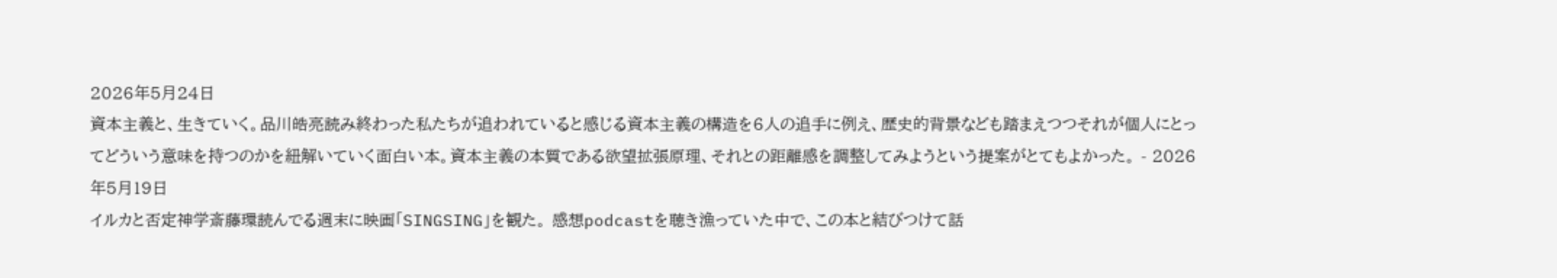2026年5月24日
資本主義と、生きていく。品川皓亮読み終わった私たちが追われていると感じる資本主義の構造を6人の追手に例え、歴史的背景なども踏まえつつそれが個人にとってどういう意味を持つのかを紐解いていく面白い本。資本主義の本質である欲望拡張原理、それとの距離感を調整してみようという提案がとてもよかった。 - 2026年5月19日
イルカと否定神学斎藤環読んでる週末に映画「SINGSING」を観た。 感想podcastを聴き漁っていた中で、この本と結びつけて話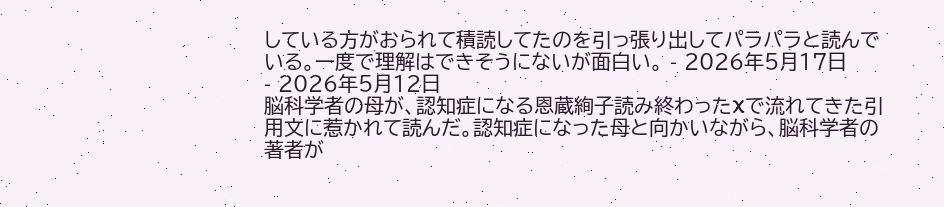している方がおられて積読してたのを引っ張り出してパラパラと読んでいる。一度で理解はできそうにないが面白い。 - 2026年5月17日
- 2026年5月12日
脳科学者の母が、認知症になる恩蔵絢子読み終わったXで流れてきた引用文に惹かれて読んだ。認知症になった母と向かいながら、脳科学者の著者が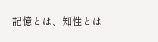記憶とは、知性とは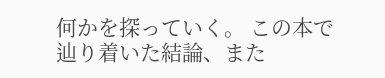何かを探っていく。 この本で辿り着いた結論、また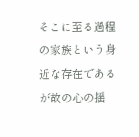そこに至る過程の家族という身近な存在であるが故の心の揺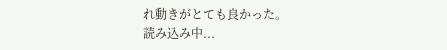れ動きがとても良かった。
読み込み中...